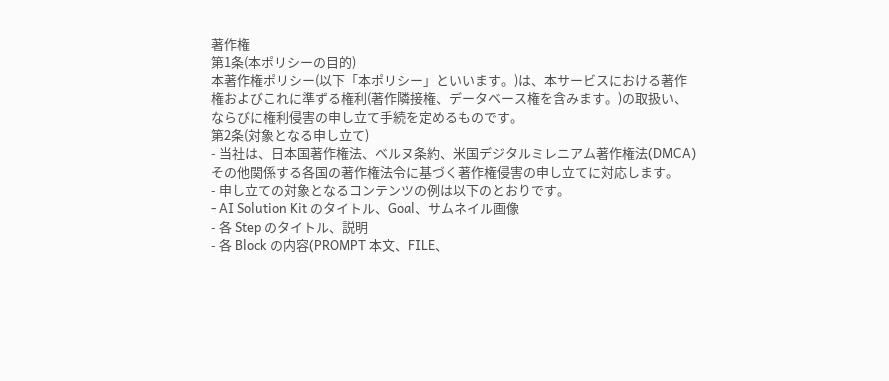著作権
第1条(本ポリシーの目的)
本著作権ポリシー(以下「本ポリシー」といいます。)は、本サービスにおける著作権およびこれに準ずる権利(著作隣接権、データベース権を含みます。)の取扱い、ならびに権利侵害の申し立て手続を定めるものです。
第2条(対象となる申し立て)
- 当社は、日本国著作権法、ベルヌ条約、米国デジタルミレニアム著作権法(DMCA)その他関係する各国の著作権法令に基づく著作権侵害の申し立てに対応します。
- 申し立ての対象となるコンテンツの例は以下のとおりです。
- AI Solution Kit のタイトル、Goal、サムネイル画像
- 各 Step のタイトル、説明
- 各 Block の内容(PROMPT 本文、FILE、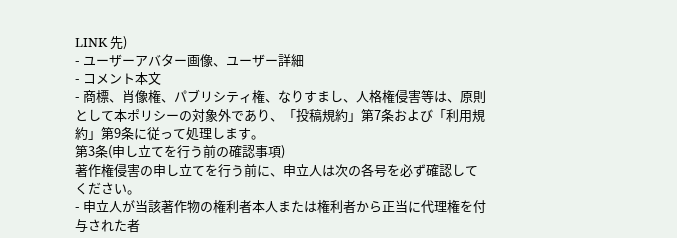LINK 先)
- ユーザーアバター画像、ユーザー詳細
- コメント本文
- 商標、肖像権、パブリシティ権、なりすまし、人格権侵害等は、原則として本ポリシーの対象外であり、「投稿規約」第7条および「利用規約」第9条に従って処理します。
第3条(申し立てを行う前の確認事項)
著作権侵害の申し立てを行う前に、申立人は次の各号を必ず確認してください。
- 申立人が当該著作物の権利者本人または権利者から正当に代理権を付与された者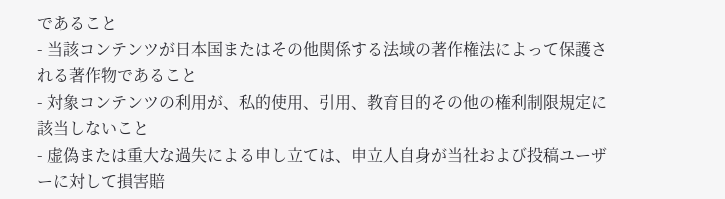であること
- 当該コンテンツが日本国またはその他関係する法域の著作権法によって保護される著作物であること
- 対象コンテンツの利用が、私的使用、引用、教育目的その他の権利制限規定に該当しないこと
- 虚偽または重大な過失による申し立ては、申立人自身が当社および投稿ユーザーに対して損害賠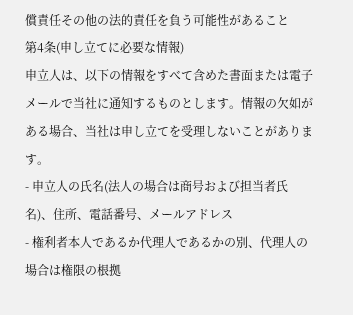償責任その他の法的責任を負う可能性があること
第4条(申し立てに必要な情報)
申立人は、以下の情報をすべて含めた書面または電子メールで当社に通知するものとします。情報の欠如がある場合、当社は申し立てを受理しないことがあります。
- 申立人の氏名(法人の場合は商号および担当者氏名)、住所、電話番号、メールアドレス
- 権利者本人であるか代理人であるかの別、代理人の場合は権限の根拠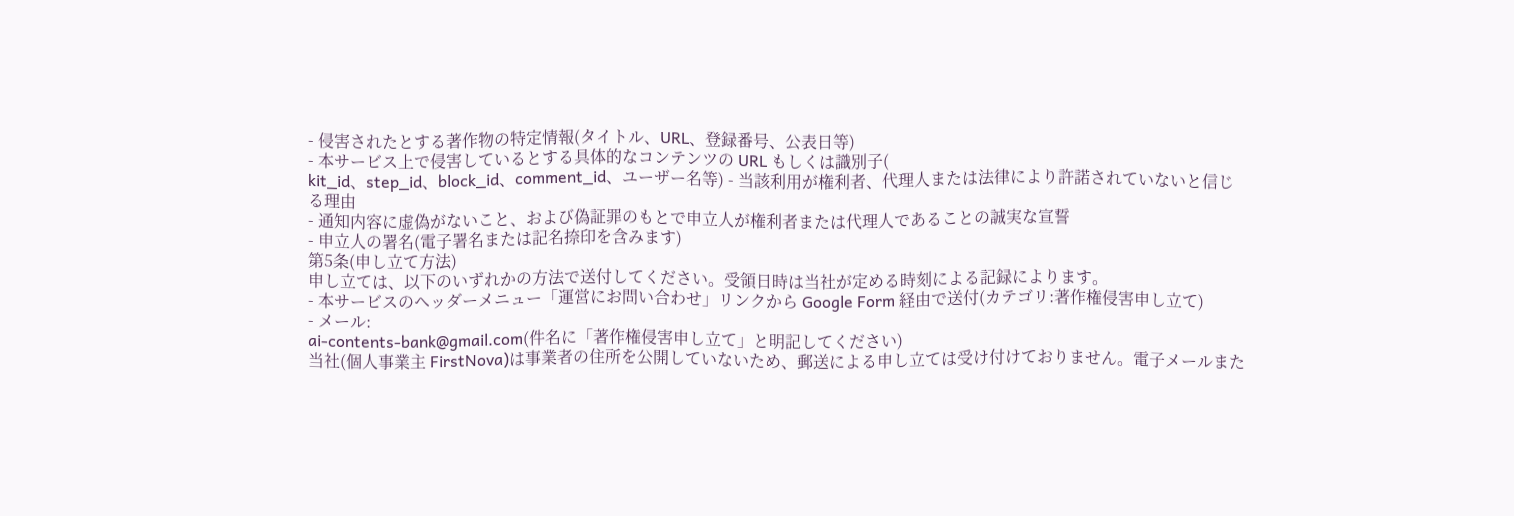- 侵害されたとする著作物の特定情報(タイトル、URL、登録番号、公表日等)
- 本サービス上で侵害しているとする具体的なコンテンツの URL もしくは識別子(
kit_id、step_id、block_id、comment_id、ユーザー名等) - 当該利用が権利者、代理人または法律により許諾されていないと信じる理由
- 通知内容に虚偽がないこと、および偽証罪のもとで申立人が権利者または代理人であることの誠実な宣誓
- 申立人の署名(電子署名または記名捺印を含みます)
第5条(申し立て方法)
申し立ては、以下のいずれかの方法で送付してください。受領日時は当社が定める時刻による記録によります。
- 本サービスのヘッダーメニュー「運営にお問い合わせ」リンクから Google Form 経由で送付(カテゴリ:著作権侵害申し立て)
- メール:
ai-contents-bank@gmail.com(件名に「著作権侵害申し立て」と明記してください)
当社(個人事業主 FirstNova)は事業者の住所を公開していないため、郵送による申し立ては受け付けておりません。電子メールまた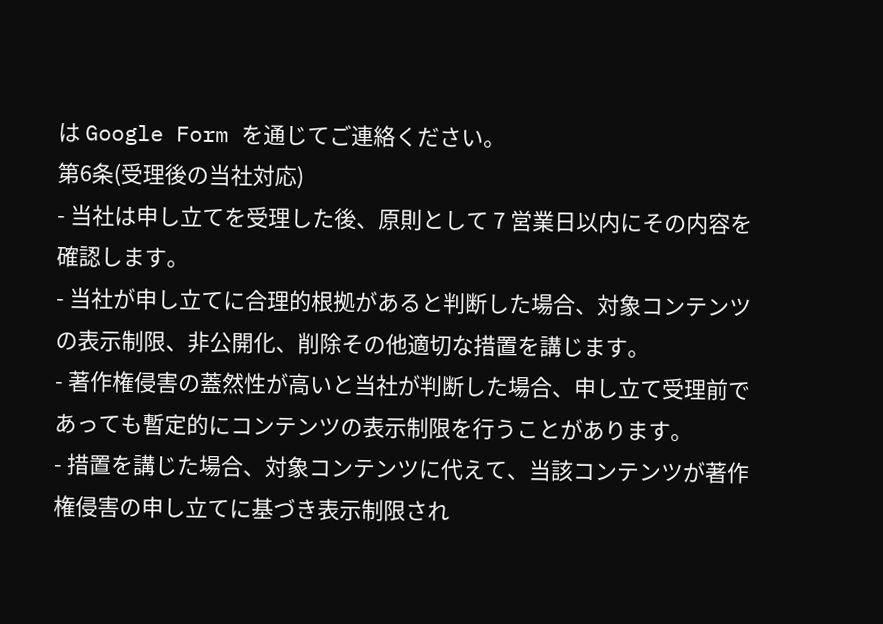は Google Form を通じてご連絡ください。
第6条(受理後の当社対応)
- 当社は申し立てを受理した後、原則として 7 営業日以内にその内容を確認します。
- 当社が申し立てに合理的根拠があると判断した場合、対象コンテンツの表示制限、非公開化、削除その他適切な措置を講じます。
- 著作権侵害の蓋然性が高いと当社が判断した場合、申し立て受理前であっても暫定的にコンテンツの表示制限を行うことがあります。
- 措置を講じた場合、対象コンテンツに代えて、当該コンテンツが著作権侵害の申し立てに基づき表示制限され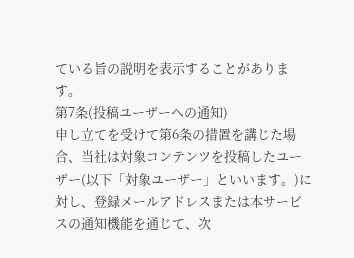ている旨の説明を表示することがあります。
第7条(投稿ユーザーへの通知)
申し立てを受けて第6条の措置を講じた場合、当社は対象コンテンツを投稿したユーザー(以下「対象ユーザー」といいます。)に対し、登録メールアドレスまたは本サービスの通知機能を通じて、次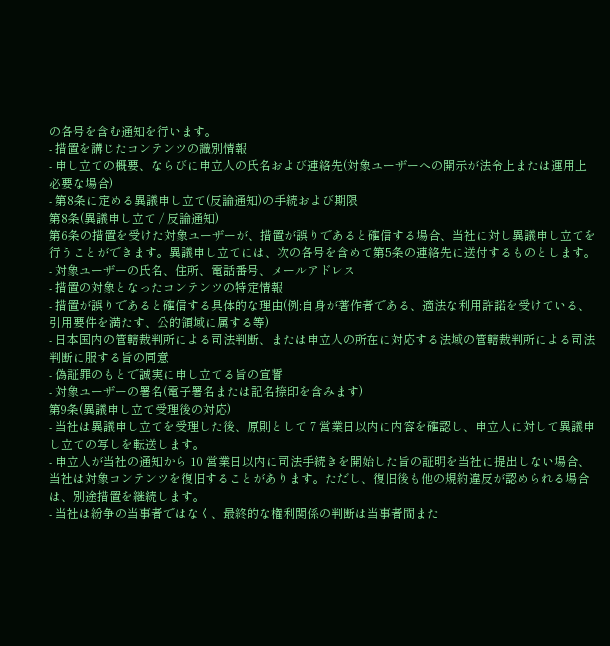の各号を含む通知を行います。
- 措置を講じたコンテンツの識別情報
- 申し立ての概要、ならびに申立人の氏名および連絡先(対象ユーザーへの開示が法令上または運用上必要な場合)
- 第8条に定める異議申し立て(反論通知)の手続および期限
第8条(異議申し立て / 反論通知)
第6条の措置を受けた対象ユーザーが、措置が誤りであると確信する場合、当社に対し異議申し立てを行うことができます。異議申し立てには、次の各号を含めて第5条の連絡先に送付するものとします。
- 対象ユーザーの氏名、住所、電話番号、メールアドレス
- 措置の対象となったコンテンツの特定情報
- 措置が誤りであると確信する具体的な理由(例:自身が著作者である、適法な利用許諾を受けている、引用要件を満たす、公的領域に属する等)
- 日本国内の管轄裁判所による司法判断、または申立人の所在に対応する法域の管轄裁判所による司法判断に服する旨の同意
- 偽証罪のもとで誠実に申し立てる旨の宣誓
- 対象ユーザーの署名(電子署名または記名捺印を含みます)
第9条(異議申し立て受理後の対応)
- 当社は異議申し立てを受理した後、原則として 7 営業日以内に内容を確認し、申立人に対して異議申し立ての写しを転送します。
- 申立人が当社の通知から 10 営業日以内に司法手続きを開始した旨の証明を当社に提出しない場合、当社は対象コンテンツを復旧することがあります。ただし、復旧後も他の規約違反が認められる場合は、別途措置を継続します。
- 当社は紛争の当事者ではなく、最終的な権利関係の判断は当事者間また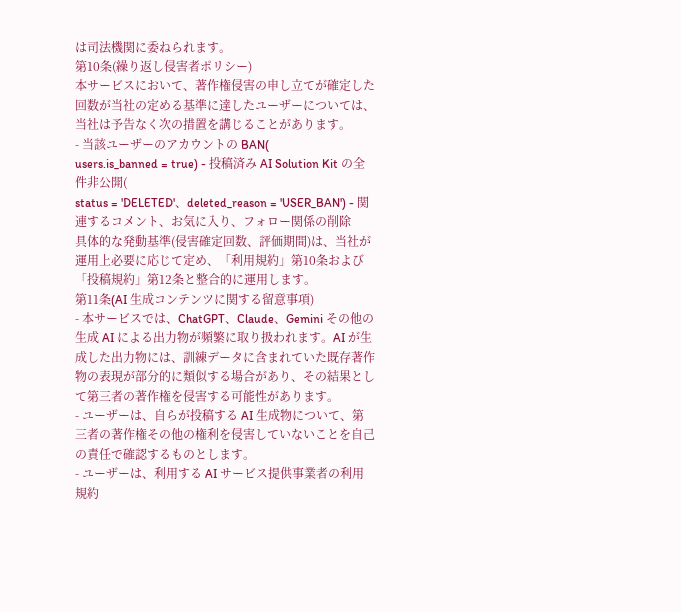は司法機関に委ねられます。
第10条(繰り返し侵害者ポリシー)
本サービスにおいて、著作権侵害の申し立てが確定した回数が当社の定める基準に達したユーザーについては、当社は予告なく次の措置を講じることがあります。
- 当該ユーザーのアカウントの BAN(
users.is_banned = true) - 投稿済み AI Solution Kit の全件非公開(
status = 'DELETED'、deleted_reason = 'USER_BAN') - 関連するコメント、お気に入り、フォロー関係の削除
具体的な発動基準(侵害確定回数、評価期間)は、当社が運用上必要に応じて定め、「利用規約」第10条および「投稿規約」第12条と整合的に運用します。
第11条(AI 生成コンテンツに関する留意事項)
- 本サービスでは、ChatGPT、Claude、Gemini その他の生成 AI による出力物が頻繁に取り扱われます。AI が生成した出力物には、訓練データに含まれていた既存著作物の表現が部分的に類似する場合があり、その結果として第三者の著作権を侵害する可能性があります。
- ユーザーは、自らが投稿する AI 生成物について、第三者の著作権その他の権利を侵害していないことを自己の責任で確認するものとします。
- ユーザーは、利用する AI サービス提供事業者の利用規約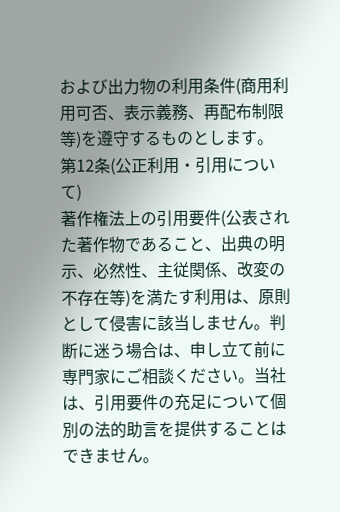および出力物の利用条件(商用利用可否、表示義務、再配布制限等)を遵守するものとします。
第12条(公正利用・引用について)
著作権法上の引用要件(公表された著作物であること、出典の明示、必然性、主従関係、改変の不存在等)を満たす利用は、原則として侵害に該当しません。判断に迷う場合は、申し立て前に専門家にご相談ください。当社は、引用要件の充足について個別の法的助言を提供することはできません。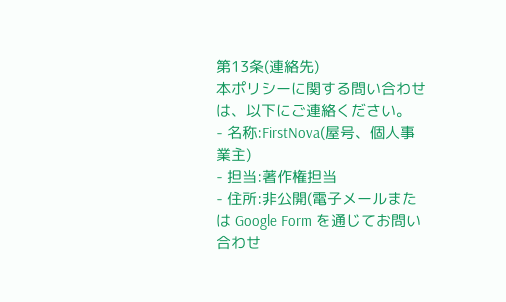第13条(連絡先)
本ポリシーに関する問い合わせは、以下にご連絡ください。
- 名称:FirstNova(屋号、個人事業主)
- 担当:著作権担当
- 住所:非公開(電子メールまたは Google Form を通じてお問い合わせ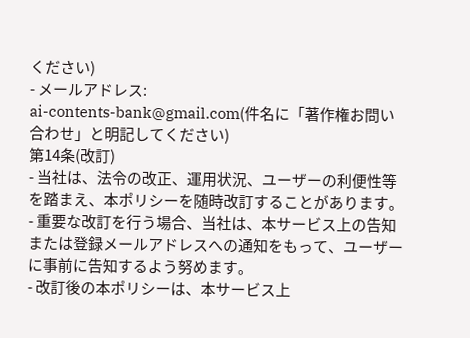ください)
- メールアドレス:
ai-contents-bank@gmail.com(件名に「著作権お問い合わせ」と明記してください)
第14条(改訂)
- 当社は、法令の改正、運用状況、ユーザーの利便性等を踏まえ、本ポリシーを随時改訂することがあります。
- 重要な改訂を行う場合、当社は、本サービス上の告知または登録メールアドレスへの通知をもって、ユーザーに事前に告知するよう努めます。
- 改訂後の本ポリシーは、本サービス上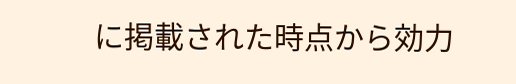に掲載された時点から効力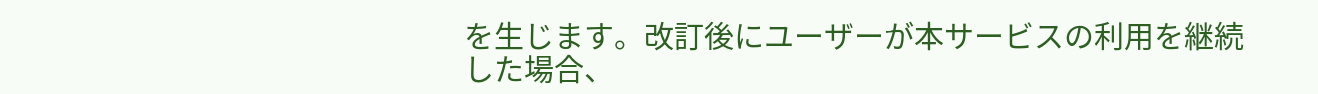を生じます。改訂後にユーザーが本サービスの利用を継続した場合、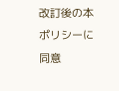改訂後の本ポリシーに同意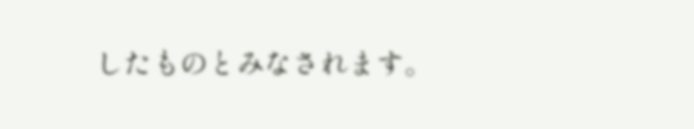したものとみなされます。